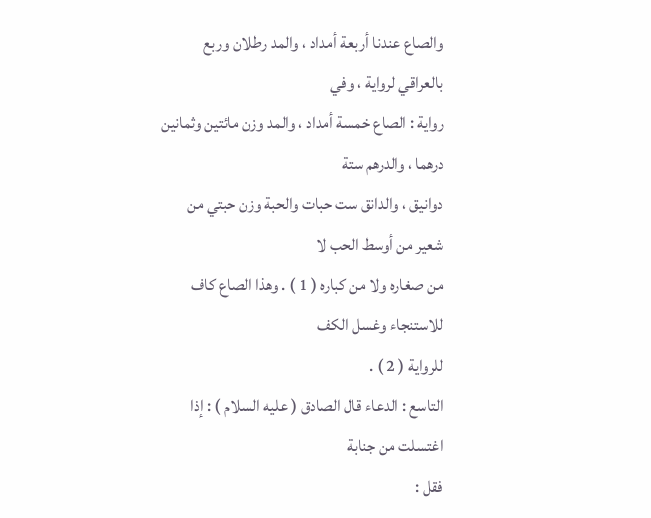والصاع عندنا أربعة أمداد ، والمد رطلان وربع بالعراقي لرواية ، وفي
رواية : الصاع خمسة أمداد ، والمد وزن مائتين وثمانين درهما ، والدرهم ستة
دوانيق ، والدانق ست حبات والحبة وزن حبتي من شعير من أوسط الحب لا
من صغاره ولا من كباره ( 1 ) . وهذا الصاع كاف للاستنجاء وغسل الكف
للرواية ( 2 ) .
التاسع : الدعاء قال الصادق ( عليه السلام ) : إذا اغتسلت من جنابة
فقل :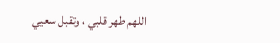اللهم طهر قلبي ، وتقبل سعيي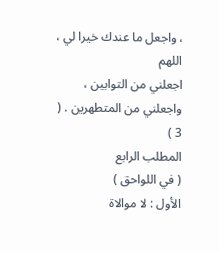، واجعل ما عندك خيرا لي ، اللهم
اجعلني من التوابين ، واجعلني من المتطهرين . ( 3 )
المطلب الرابع
( في اللواحق )
الأول : لا موالاة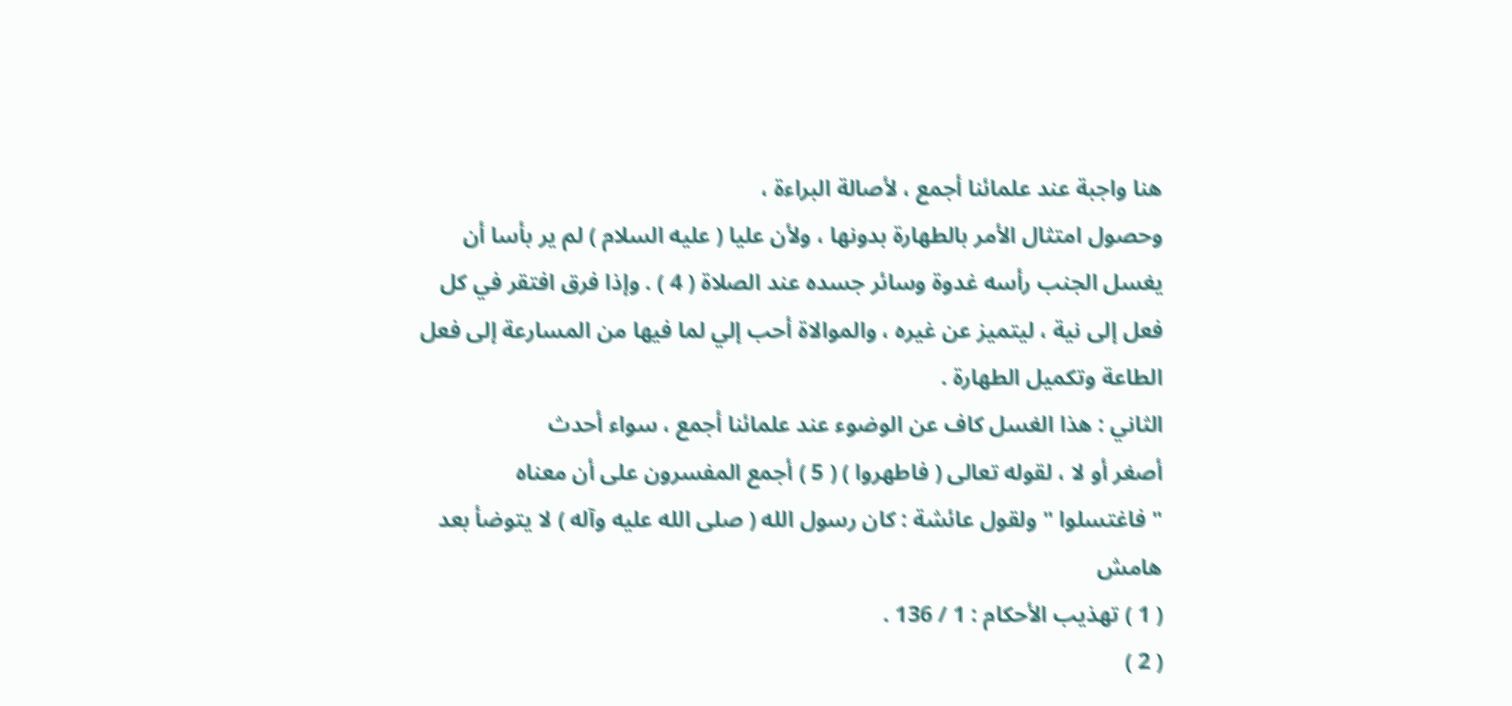هنا واجبة عند علمائنا أجمع ، لأصالة البراءة ،
وحصول امتثال الأمر بالطهارة بدونها ، ولأن عليا ( عليه السلام ) لم ير بأسا أن
يغسل الجنب رأسه غدوة وسائر جسده عند الصلاة ( 4 ) . وإذا فرق افتقر في كل
فعل إلى نية ، ليتميز عن غيره ، والموالاة أحب إلي لما فيها من المسارعة إلى فعل
الطاعة وتكميل الطهارة .
الثاني : هذا الغسل كاف عن الوضوء عند علمائنا أجمع ، سواء أحدث
أصغر أو لا ، لقوله تعالى ( فاطهروا ) ( 5 ) أجمع المفسرون على أن معناه
" فاغتسلوا " ولقول عائشة : كان رسول الله ( صلى الله عليه وآله ) لا يتوضأ بعد
هامش
( 1 ) تهذيب الأحكام : 1 / 136 .
( 2 )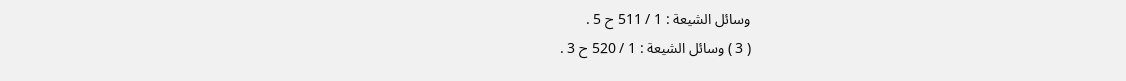وسائل الشيعة : 1 / 511 ح 5 .
( 3 ) وسائل الشيعة : 1 / 520 ح 3 .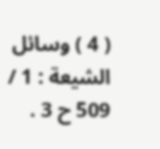( 4 ) وسائل الشيعة : 1 / 509 ح 3 .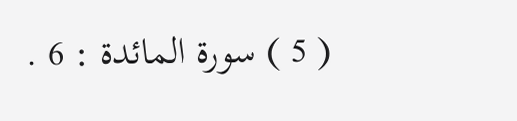( 5 ) سورة المائدة : 6 .